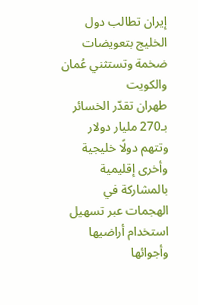إيران تطالب دول الخليج بتعويضات ضخمة وتستثني عُمان والكويت
طهران تقدّر الخسائر بـ270 مليار دولار وتتهم دولًا خليجية وأخرى إقليمية بالمشاركة في الهجمات عبر تسهيل استخدام أراضيها وأجوائها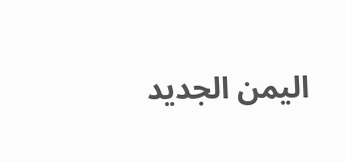اليمن الجديد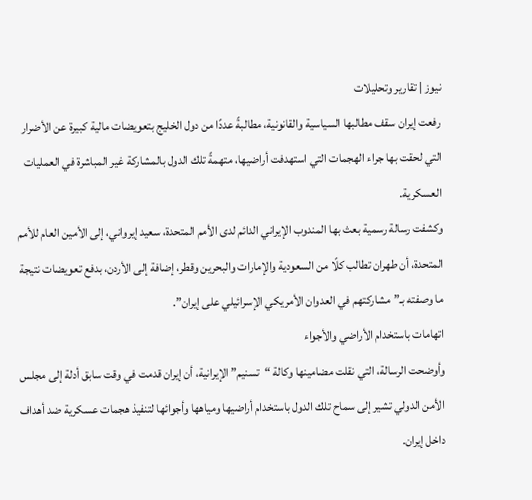نيوز | تقارير وتحليلات
رفعت إيران سقف مطالبها السياسية والقانونية، مطالبةً عددًا من دول الخليج بتعويضات مالية كبيرة عن الأضرار التي لحقت بها جراء الهجمات التي استهدفت أراضيها، متهمةً تلك الدول بالمشاركة غير المباشرة في العمليات العسكرية.
وكشفت رسالة رسمية بعث بها المندوب الإيراني الدائم لدى الأمم المتحدة، سعيد إيرواني، إلى الأمين العام للأمم المتحدة، أن طهران تطالب كلًا من السعودية والإمارات والبحرين وقطر، إضافة إلى الأردن، بدفع تعويضات نتيجة ما وصفته بـ”مشاركتهم في العدوان الأمريكي الإسرائيلي على إيران”.
اتهامات باستخدام الأراضي والأجواء
وأوضحت الرسالة، التي نقلت مضامينها وكالة “تسنيم” الإيرانية، أن إيران قدمت في وقت سابق أدلة إلى مجلس الأمن الدولي تشير إلى سماح تلك الدول باستخدام أراضيها ومياهها وأجوائها لتنفيذ هجمات عسكرية ضد أهداف داخل إيران.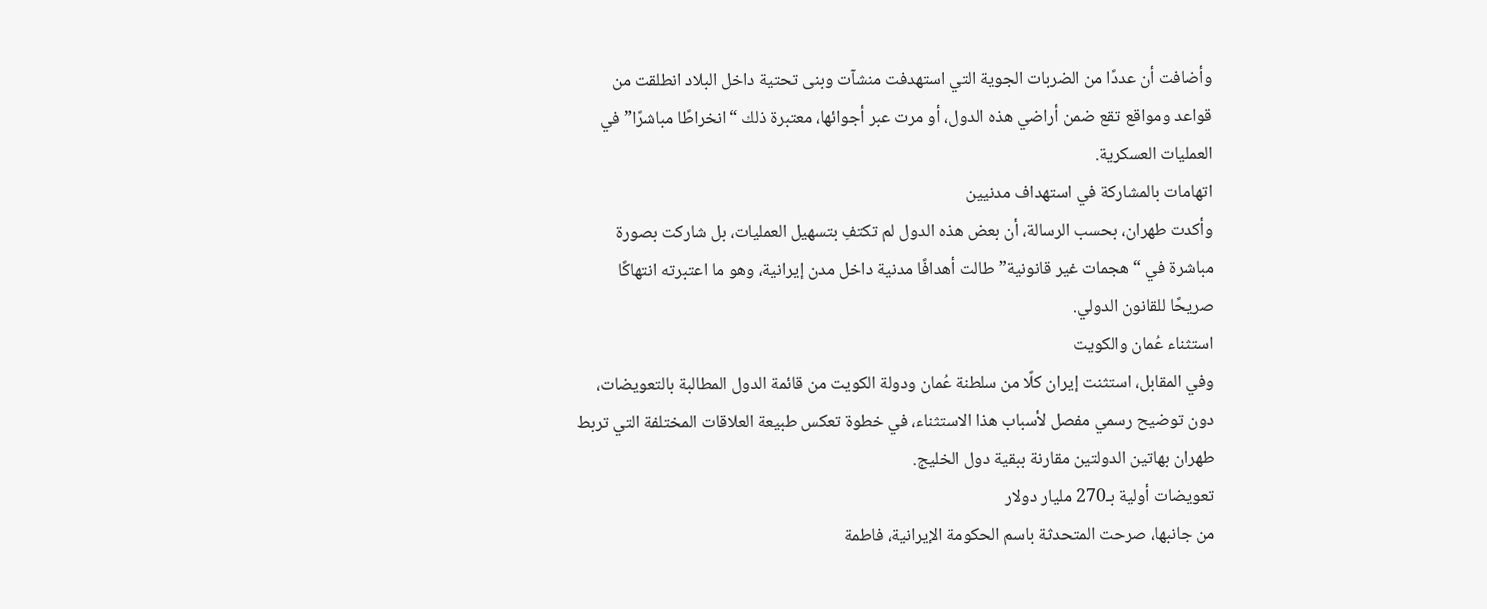وأضافت أن عددًا من الضربات الجوية التي استهدفت منشآت وبنى تحتية داخل البلاد انطلقت من قواعد ومواقع تقع ضمن أراضي هذه الدول، أو مرت عبر أجوائها، معتبرة ذلك “انخراطًا مباشرًا” في العمليات العسكرية.
اتهامات بالمشاركة في استهداف مدنيين
وأكدت طهران، بحسب الرسالة، أن بعض هذه الدول لم تكتفِ بتسهيل العمليات، بل شاركت بصورة مباشرة في “هجمات غير قانونية” طالت أهدافًا مدنية داخل مدن إيرانية، وهو ما اعتبرته انتهاكًا صريحًا للقانون الدولي.
استثناء عُمان والكويت
وفي المقابل، استثنت إيران كلًا من سلطنة عُمان ودولة الكويت من قائمة الدول المطالبة بالتعويضات، دون توضيح رسمي مفصل لأسباب هذا الاستثناء، في خطوة تعكس طبيعة العلاقات المختلفة التي تربط طهران بهاتين الدولتين مقارنة ببقية دول الخليج.
تعويضات أولية بـ270 مليار دولار
من جانبها، صرحت المتحدثة باسم الحكومة الإيرانية، فاطمة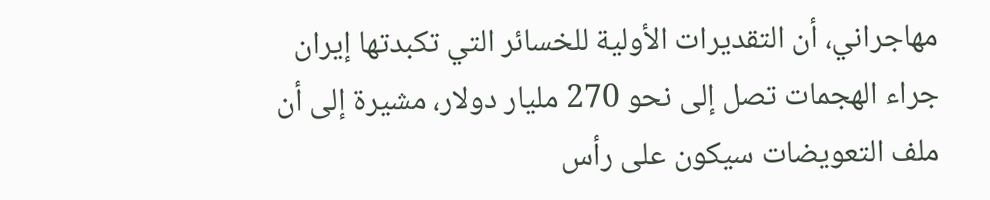مهاجراني، أن التقديرات الأولية للخسائر التي تكبدتها إيران جراء الهجمات تصل إلى نحو 270 مليار دولار، مشيرة إلى أن ملف التعويضات سيكون على رأس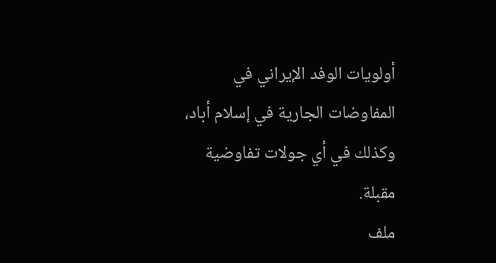أولويات الوفد الإيراني في المفاوضات الجارية في إسلام أباد، وكذلك في أي جولات تفاوضية مقبلة.
ملف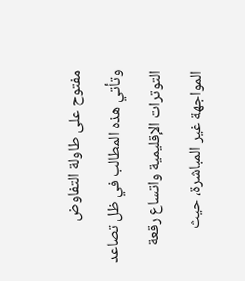مفتوح على طاولة التفاوض
وتأتي هذه المطالب في ظل تصاعد التوترات الإقليمية واتساع رقعة المواجهة غير المباشرة، حيث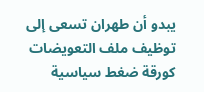يبدو أن طهران تسعى إلى توظيف ملف التعويضات كورقة ضغط سياسية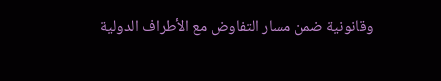وقانونية ضمن مسار التفاوض مع الأطراف الدولية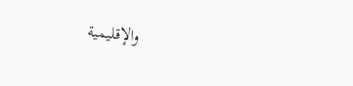والإقليمية